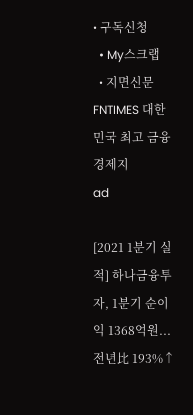• 구독신청
  • My스크랩
  • 지면신문
FNTIMES 대한민국 최고 금융 경제지
ad

[2021 1분기 실적] 하나금융투자, 1분기 순이익 1368억원...전년比 193%↑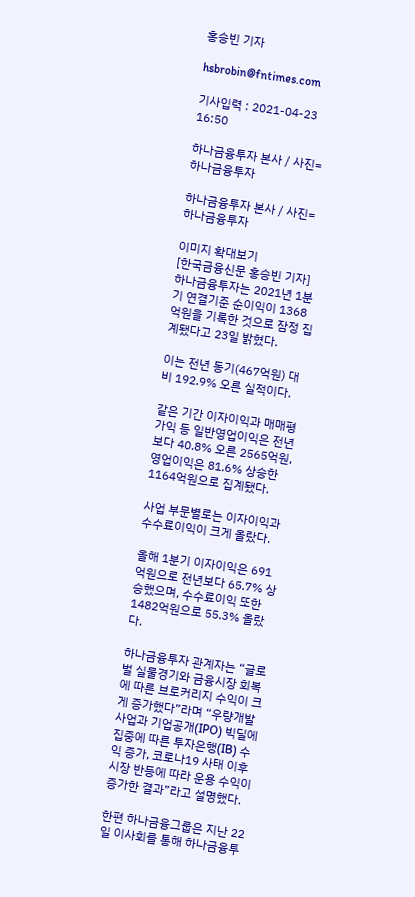홍승빈 기자

hsbrobin@fntimes.com

기사입력 : 2021-04-23 16:50

하나금융투자 본사 / 사진= 하나금융투자

하나금융투자 본사 / 사진= 하나금융투자

이미지 확대보기
[한국금융신문 홍승빈 기자] 하나금융투자는 2021년 1분기 연결기준 순이익이 1368억원을 기록한 것으로 잠정 집계됐다고 23일 밝혔다.

이는 전년 동기(467억원) 대비 192.9% 오른 실적이다.

같은 기간 이자이익과 매매평가익 등 일반영업이익은 전년보다 40.8% 오른 2565억원, 영업이익은 81.6% 상승한 1164억원으로 집계됐다.

사업 부문별로는 이자이익과 수수료이익이 크게 올랐다.

올해 1분기 이자이익은 691억원으로 전년보다 65.7% 상승했으며, 수수료이익 또한 1482억원으로 55.3% 올랐다.

하나금융투자 관계자는 “글로벌 실물경기와 금융시장 회복에 따른 브로커리지 수익이 크게 증가했다”라며 “우량개발 사업과 기업공개(IPO) 빅딜에 집중에 따른 투자은행(IB) 수익 증가, 코로나19 사태 이후 시장 반등에 따라 운용 수익이 증가한 결과”라고 설명했다.

한편 하나금융그룹은 지난 22일 이사회를 통해 하나금융투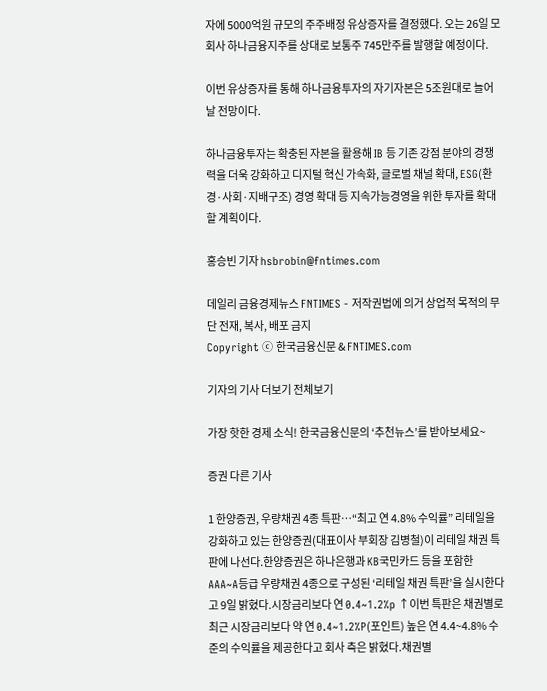자에 5000억원 규모의 주주배정 유상증자를 결정했다. 오는 26일 모회사 하나금융지주를 상대로 보통주 745만주를 발행할 예정이다.

이번 유상증자를 통해 하나금융투자의 자기자본은 5조원대로 늘어날 전망이다.

하나금융투자는 확충된 자본을 활용해 IB 등 기존 강점 분야의 경쟁력을 더욱 강화하고 디지털 혁신 가속화, 글로벌 채널 확대, ESG(환경·사회·지배구조) 경영 확대 등 지속가능경영을 위한 투자를 확대할 계획이다.

홍승빈 기자 hsbrobin@fntimes.com

데일리 금융경제뉴스 FNTIMES - 저작권법에 의거 상업적 목적의 무단 전재, 복사, 배포 금지
Copyright ⓒ 한국금융신문 & FNTIMES.com

기자의 기사 더보기 전체보기

가장 핫한 경제 소식! 한국금융신문의 ‘추천뉴스’를 받아보세요~

증권 다른 기사

1 한양증권, 우량채권 4종 특판…“최고 연 4.8% 수익률” 리테일을 강화하고 있는 한양증권(대표이사 부회장 김병철)이 리테일 채권 특판에 나선다.한양증권은 하나은행과 KB국민카드 등을 포함한 AAA~A등급 우량채권 4종으로 구성된 ‘리테일 채권 특판’을 실시한다고 9일 밝혔다.시장금리보다 연 0.4~1.2%p ↑이번 특판은 채권별로 최근 시장금리보다 약 연 0.4~1.2%P(포인트) 높은 연 4.4~4.8% 수준의 수익률을 제공한다고 회사 측은 밝혔다.채권별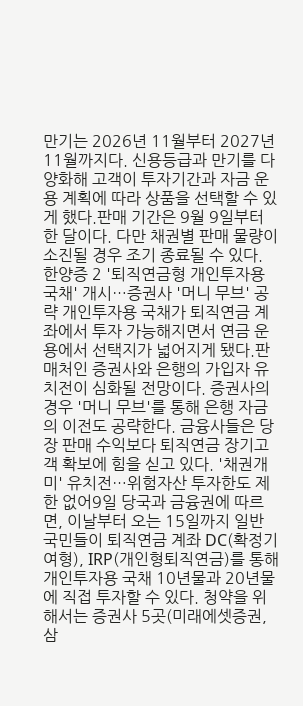만기는 2026년 11월부터 2027년 11월까지다. 신용등급과 만기를 다양화해 고객이 투자기간과 자금 운용 계획에 따라 상품을 선택할 수 있게 했다.판매 기간은 9월 9일부터 한 달이다. 다만 채권별 판매 물량이 소진될 경우 조기 종료될 수 있다. 한양증 2 '퇴직연금형 개인투자용 국채' 개시…증권사 '머니 무브' 공략 개인투자용 국채가 퇴직연금 계좌에서 투자 가능해지면서 연금 운용에서 선택지가 넓어지게 됐다.판매처인 증권사와 은행의 가입자 유치전이 심화될 전망이다. 증권사의 경우 '머니 무브'를 통해 은행 자금의 이전도 공략한다. 금융사들은 당장 판매 수익보다 퇴직연금 장기고객 확보에 힘을 싣고 있다. '채권개미' 유치전…위험자산 투자한도 제한 없어9일 당국과 금융권에 따르면, 이날부터 오는 15일까지 일반 국민들이 퇴직연금 계좌 DC(확정기여형), IRP(개인형퇴직연금)를 통해 개인투자용 국채 10년물과 20년물에 직접 투자할 수 있다. 청약을 위해서는 증권사 5곳(미래에셋증권, 삼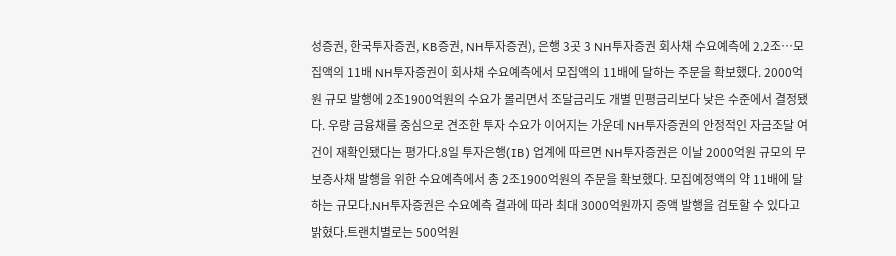성증권, 한국투자증권, KB증권, NH투자증권), 은행 3곳 3 NH투자증권 회사채 수요예측에 2.2조…모집액의 11배 NH투자증권이 회사채 수요예측에서 모집액의 11배에 달하는 주문을 확보했다. 2000억원 규모 발행에 2조1900억원의 수요가 몰리면서 조달금리도 개별 민평금리보다 낮은 수준에서 결정됐다. 우량 금융채를 중심으로 견조한 투자 수요가 이어지는 가운데 NH투자증권의 안정적인 자금조달 여건이 재확인됐다는 평가다.8일 투자은행(IB) 업계에 따르면 NH투자증권은 이날 2000억원 규모의 무보증사채 발행을 위한 수요예측에서 총 2조1900억원의 주문을 확보했다. 모집예정액의 약 11배에 달하는 규모다.NH투자증권은 수요예측 결과에 따라 최대 3000억원까지 증액 발행을 검토할 수 있다고 밝혔다.트랜치별로는 500억원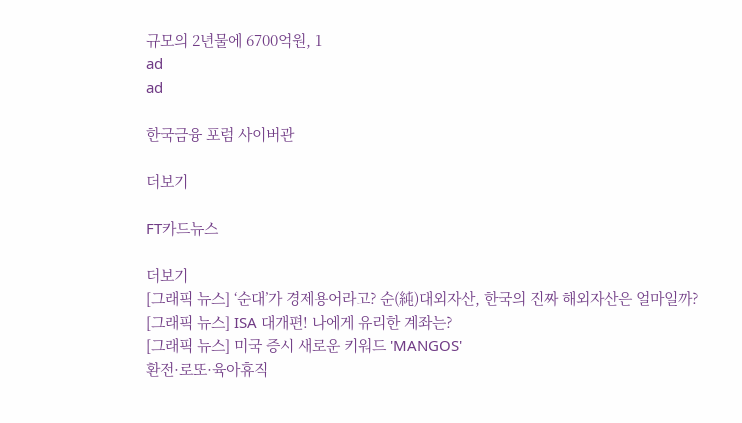규모의 2년물에 6700억원, 1
ad
ad

한국금융 포럼 사이버관

더보기

FT카드뉴스

더보기
[그래픽 뉴스] ‘순대’가 경제용어라고? 순(純)대외자산, 한국의 진짜 해외자산은 얼마일까?
[그래픽 뉴스] ISA 대개편! 나에게 유리한 계좌는?
[그래픽 뉴스] 미국 증시 새로운 키워드 'MANGOS'
환전·로또·육아휴직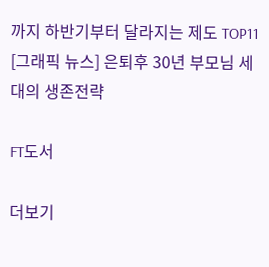까지 하반기부터 달라지는 제도 TOP11
[그래픽 뉴스] 은퇴후 30년 부모님 세대의 생존전략

FT도서

더보기